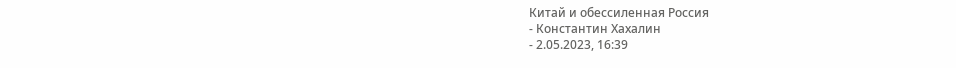Китай и обессиленная Россия
- Константин Хахалин
- 2.05.2023, 16:39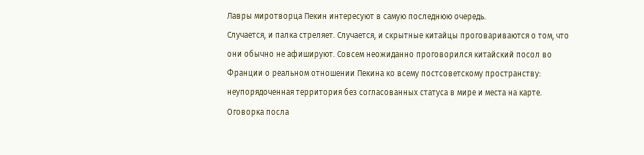Лавры миротворца Пекин интересуют в самую последнюю очередь.
Случается, и палка стреляет. Случается, и скрытные китайцы проговариваются о том, что они обычно не афишируют. Совсем неожиданно проговорился китайский посол во Франции о реальном отношении Пекина ко всему постсоветскому пространству: неупорядоченная территория без согласованных статуса в мире и места на карте. Оговорка посла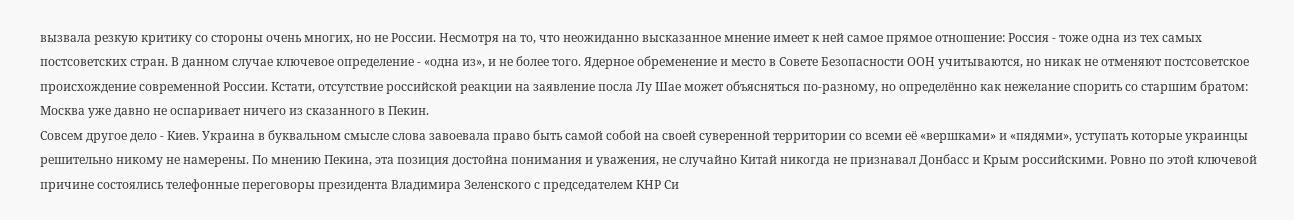вызвала резкую критику со стороны очень многих, но не России. Несмотря на то, что неожиданно высказанное мнение имеет к ней самое прямое отношение: Россия - тоже одна из тех самых постсоветских стран. В данном случае ключевое определение - «одна из», и не более того. Ядерное обременение и место в Совете Безопасности ООН учитываются, но никак не отменяют постсоветское происхождение современной России. Кстати, отсутствие российской реакции на заявление посла Лу Шае может объясняться по-разному, но определённо как нежелание спорить со старшим братом: Москва уже давно не оспаривает ничего из сказанного в Пекин.
Совсем другое дело - Киев. Украина в буквальном смысле слова завоевала право быть самой собой на своей суверенной территории со всеми её «вершками» и «пядями», уступать которые украинцы решительно никому не намерены. По мнению Пекина, эта позиция достойна понимания и уважения, не случайно Китай никогда не признавал Донбасс и Крым российскими. Ровно по этой ключевой причине состоялись телефонные переговоры президента Владимира Зеленского с председателем КНР Си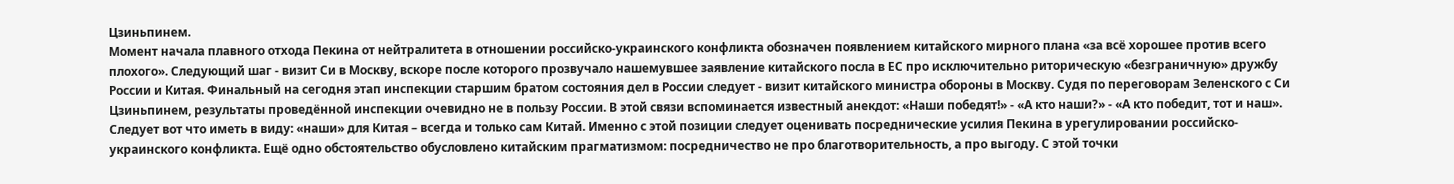Цзиньпинем.
Момент начала плавного отхода Пекина от нейтралитета в отношении российско-украинского конфликта обозначен появлением китайского мирного плана «за всё хорошее против всего плохого». Следующий шаг - визит Си в Москву, вскоре после которого прозвучало нашемувшее заявление китайского посла в ЕС про исключительно риторическую «безграничную» дружбу России и Китая. Финальный на сегодня этап инспекции старшим братом состояния дел в России следует - визит китайского министра обороны в Москву. Судя по переговорам Зеленского с Си Цзиньпинем, результаты проведённой инспекции очевидно не в пользу России. В этой связи вспоминается известный анекдот: «Наши победят!» - «А кто наши?» - «А кто победит, тот и наш».
Следует вот что иметь в виду: «наши» для Китая – всегда и только сам Китай. Именно с этой позиции следует оценивать посреднические усилия Пекина в урегулировании российско-украинского конфликта. Ещё одно обстоятельство обусловлено китайским прагматизмом: посредничество не про благотворительность, а про выгоду. С этой точки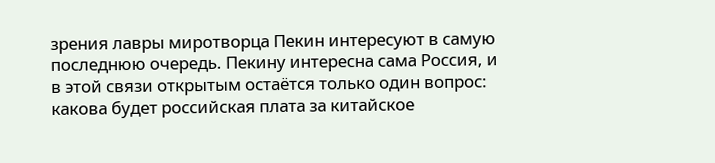зрения лавры миротворца Пекин интересуют в самую последнюю очередь. Пекину интересна сама Россия, и в этой связи открытым остаётся только один вопрос: какова будет российская плата за китайское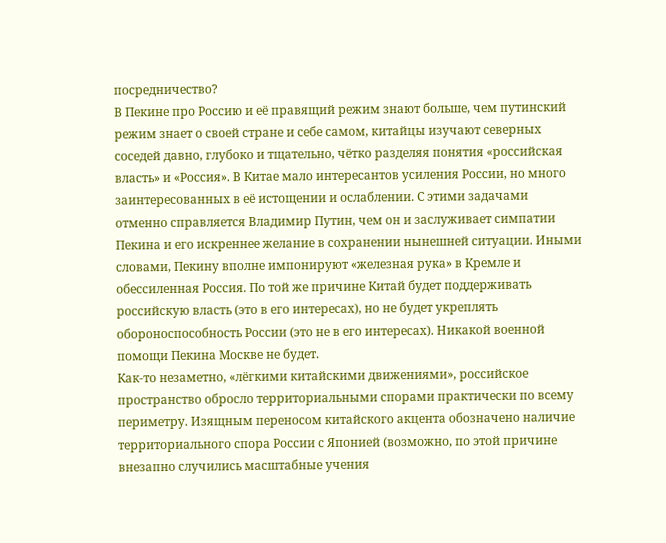посредничество?
В Пекине про Россию и её правящий режим знают больше, чем путинский режим знает о своей стране и себе самом, китайцы изучают северных соседей давно, глубоко и тщательно, чётко разделяя понятия «российская власть» и «Россия». В Китае мало интересантов усиления России, но много заинтересованных в её истощении и ослаблении. С этими задачами отменно справляется Владимир Путин, чем он и заслуживает симпатии Пекина и его искреннее желание в сохранении нынешней ситуации. Иными словами, Пекину вполне импонируют «железная рука» в Кремле и обессиленная Россия. По той же причине Китай будет поддерживать российскую власть (это в его интересах), но не будет укреплять обороноспособность России (это не в его интересах). Никакой военной помощи Пекина Москве не будет.
Как-то незаметно, «лёгкими китайскими движениями», российское пространство обросло территориальными спорами практически по всему периметру. Изящным переносом китайского акцента обозначено наличие территориального спора России с Японией (возможно, по этой причине внезапно случились масштабные учения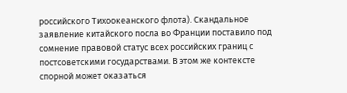российского Тихоокеанского флота). Скандальное заявление китайского посла во Франции поставило под сомнение правовой статус всех российских границ с постсоветскими государствами. В этом же контексте спорной может оказаться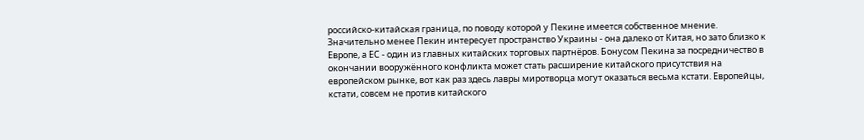российско-китайская граница, по поводу которой у Пекине имеется собственное мнение.
Значительно менее Пекин интересует пространство Украины - она далеко от Китая, но зато близко к Европе, а ЕС - один из главных китайских торговых партнёров. Бонусом Пекина за посредничество в окончании вооружённого конфликта может стать расширение китайского присутствия на европейском рынке, вот как раз здесь лавры миротворца могут оказаться весьма кстати. Европейцы, кстати, совсем не против китайского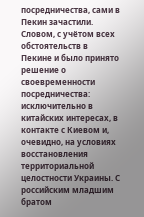посредничества, сами в Пекин зачастили.
Словом, с учётом всех обстоятельств в Пекине и было принято решение о своевременности посредничества: исключительно в китайских интересах, в контакте с Киевом и, очевидно, на условиях восстановления территориальной целостности Украины. С российским младшим братом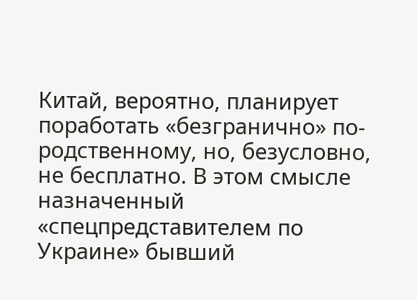Китай, вероятно, планирует поработать «безгранично» по-родственному, но, безусловно, не бесплатно. В этом смысле назначенный «спецпредставителем по Украине» бывший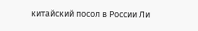китайский посол в России Ли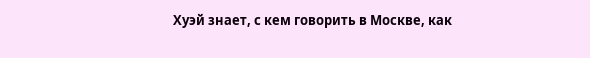Хуэй знает, с кем говорить в Москве, как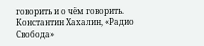говорить и о чём говорить.
Константин Хахалин, «Радио Свобода»